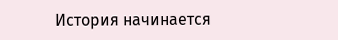История начинается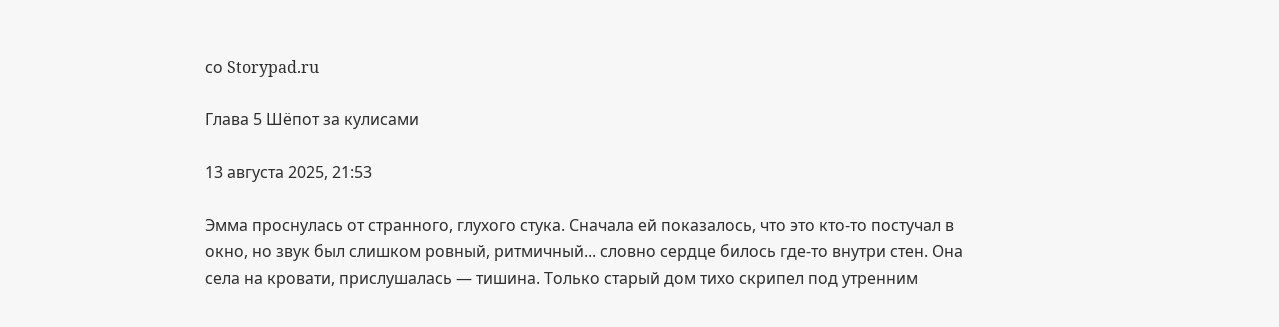со Storypad.ru

Глава 5 Шёпот за кулисами

13 августа 2025, 21:53

Эмма проснулась от странного, глухого стука. Сначала ей показалось, что это кто-то постучал в окно, но звук был слишком ровный, ритмичный... словно сердце билось где-то внутри стен. Она села на кровати, прислушалась — тишина. Только старый дом тихо скрипел под утренним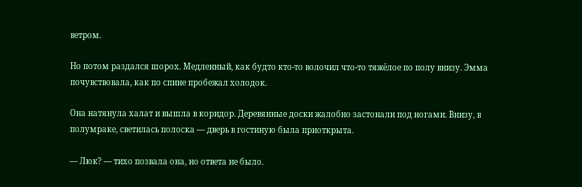ветром.

Но потом раздался шорох. Медленный, как будто кто-то волочил что-то тяжёлое по полу внизу. Эмма почувствовала, как по спине пробежал холодок.

Она натянула халат и вышла в коридор. Деревянные доски жалобно застонали под ногами. Внизу, в полумраке, светилась полоска — дверь в гостиную была приоткрыта.

— Люк? — тихо позвала она, но ответа не было.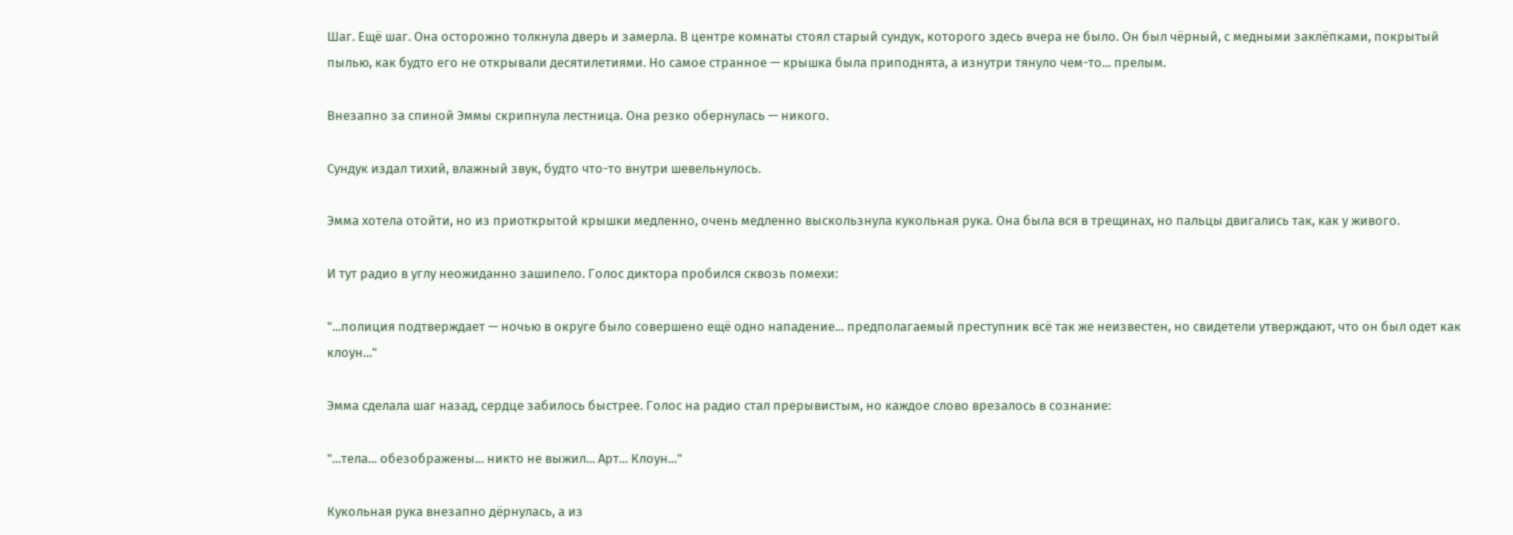Шаг. Ещё шаг. Она осторожно толкнула дверь и замерла. В центре комнаты стоял старый сундук, которого здесь вчера не было. Он был чёрный, с медными заклёпками, покрытый пылью, как будто его не открывали десятилетиями. Но самое странное — крышка была приподнята, а изнутри тянуло чем-то... прелым.

Внезапно за спиной Эммы скрипнула лестница. Она резко обернулась — никого.

Сундук издал тихий, влажный звук, будто что-то внутри шевельнулось.

Эмма хотела отойти, но из приоткрытой крышки медленно, очень медленно выскользнула кукольная рука. Она была вся в трещинах, но пальцы двигались так, как у живого.

И тут радио в углу неожиданно зашипело. Голос диктора пробился сквозь помехи:

"...полиция подтверждает — ночью в округе было совершено ещё одно нападение... предполагаемый преступник всё так же неизвестен, но свидетели утверждают, что он был одет как клоун..."

Эмма сделала шаг назад, сердце забилось быстрее. Голос на радио стал прерывистым, но каждое слово врезалось в сознание:

"...тела... обезображены... никто не выжил... Арт... Клоун..."

Кукольная рука внезапно дёрнулась, а из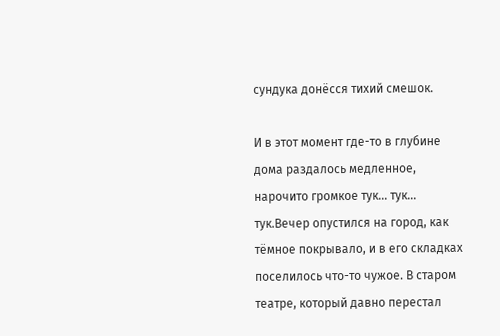сундука донёсся тихий смешок.

И в этот момент где-то в глубине дома раздалось медленное, нарочито громкое тук... тук... тук.Вечер опустился на город, как тёмное покрывало, и в его складках поселилось что-то чужое. В старом театре, который давно перестал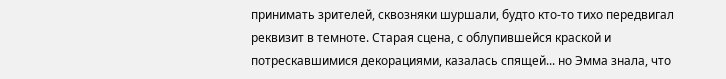принимать зрителей, сквозняки шуршали, будто кто-то тихо передвигал реквизит в темноте. Старая сцена, с облупившейся краской и потрескавшимися декорациями, казалась спящей... но Эмма знала, что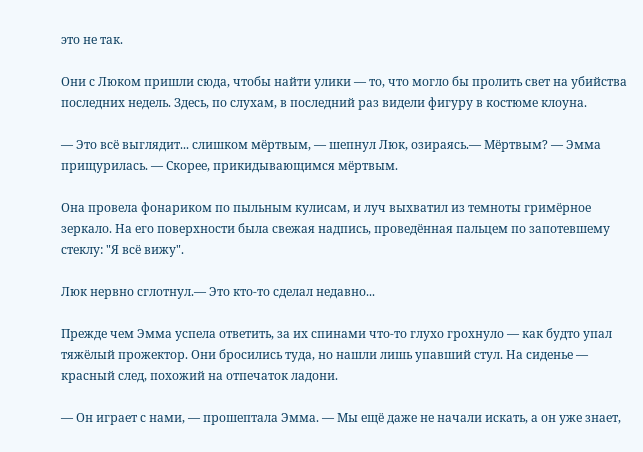это не так.

Они с Люком пришли сюда, чтобы найти улики — то, что могло бы пролить свет на убийства последних недель. Здесь, по слухам, в последний раз видели фигуру в костюме клоуна.

— Это всё выглядит... слишком мёртвым, — шепнул Люк, озираясь.— Мёртвым? — Эмма прищурилась. — Скорее, прикидывающимся мёртвым.

Она провела фонариком по пыльным кулисам, и луч выхватил из темноты гримёрное зеркало. На его поверхности была свежая надпись, проведённая пальцем по запотевшему стеклу: "Я всё вижу".

Люк нервно сглотнул.— Это кто-то сделал недавно...

Прежде чем Эмма успела ответить, за их спинами что-то глухо грохнуло — как будто упал тяжёлый прожектор. Они бросились туда, но нашли лишь упавший стул. На сиденье — красный след, похожий на отпечаток ладони.

— Он играет с нами, — прошептала Эмма. — Мы ещё даже не начали искать, а он уже знает,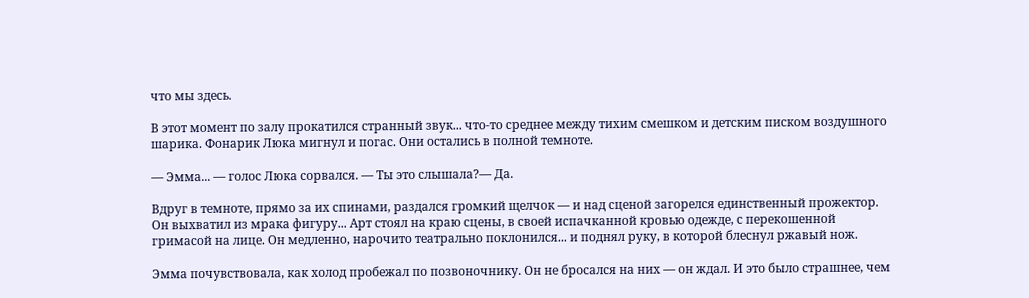что мы здесь.

В этот момент по залу прокатился странный звук... что-то среднее между тихим смешком и детским писком воздушного шарика. Фонарик Люка мигнул и погас. Они остались в полной темноте.

— Эмма... — голос Люка сорвался. — Ты это слышала?— Да.

Вдруг в темноте, прямо за их спинами, раздался громкий щелчок — и над сценой загорелся единственный прожектор. Он выхватил из мрака фигуру... Арт стоял на краю сцены, в своей испачканной кровью одежде, с перекошенной гримасой на лице. Он медленно, нарочито театрально поклонился... и поднял руку, в которой блеснул ржавый нож.

Эмма почувствовала, как холод пробежал по позвоночнику. Он не бросался на них — он ждал. И это было страшнее, чем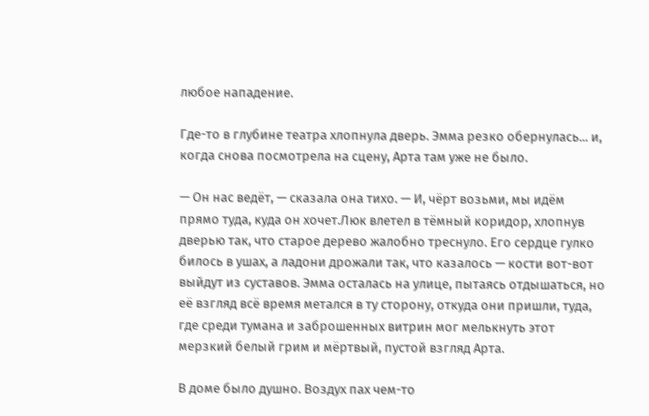любое нападение.

Где-то в глубине театра хлопнула дверь. Эмма резко обернулась... и, когда снова посмотрела на сцену, Арта там уже не было.

— Он нас ведёт, — сказала она тихо. — И, чёрт возьми, мы идём прямо туда, куда он хочет.Люк влетел в тёмный коридор, хлопнув дверью так, что старое дерево жалобно треснуло. Его сердце гулко билось в ушах, а ладони дрожали так, что казалось — кости вот-вот выйдут из суставов. Эмма осталась на улице, пытаясь отдышаться, но её взгляд всё время метался в ту сторону, откуда они пришли, туда, где среди тумана и заброшенных витрин мог мелькнуть этот мерзкий белый грим и мёртвый, пустой взгляд Арта.

В доме было душно. Воздух пах чем-то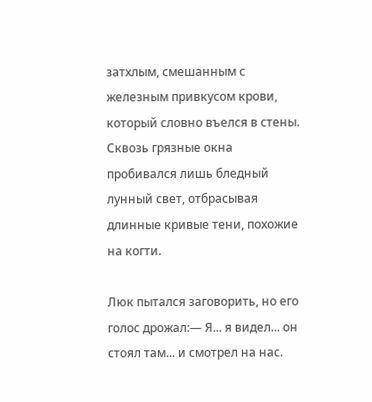затхлым, смешанным с железным привкусом крови, который словно въелся в стены. Сквозь грязные окна пробивался лишь бледный лунный свет, отбрасывая длинные кривые тени, похожие на когти.

Люк пытался заговорить, но его голос дрожал:— Я... я видел... он стоял там... и смотрел на нас.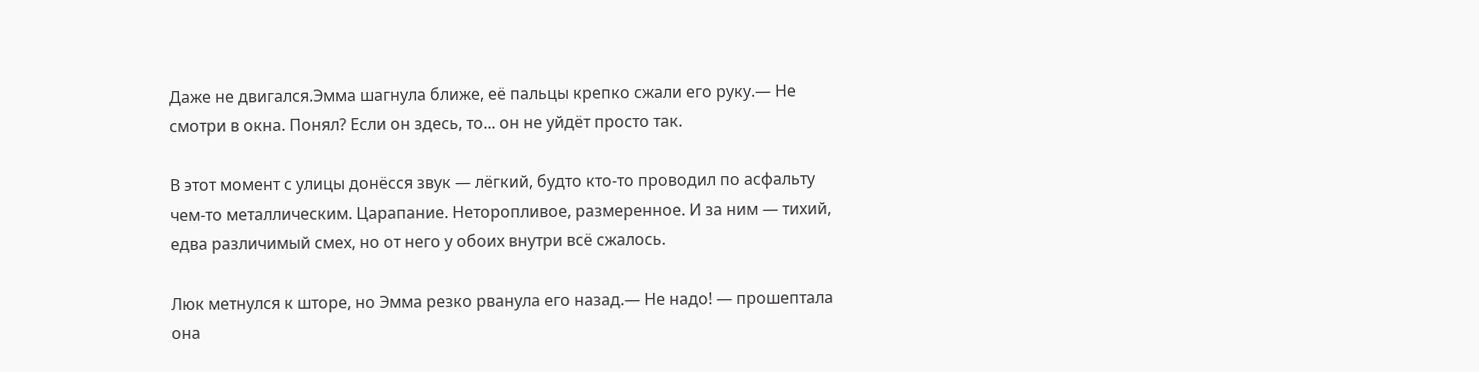Даже не двигался.Эмма шагнула ближе, её пальцы крепко сжали его руку.— Не смотри в окна. Понял? Если он здесь, то... он не уйдёт просто так.

В этот момент с улицы донёсся звук — лёгкий, будто кто-то проводил по асфальту чем-то металлическим. Царапание. Неторопливое, размеренное. И за ним — тихий, едва различимый смех, но от него у обоих внутри всё сжалось.

Люк метнулся к шторе, но Эмма резко рванула его назад.— Не надо! — прошептала она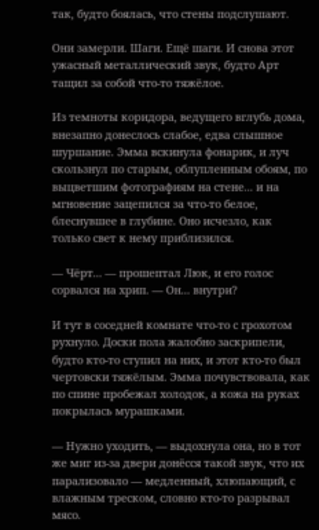так, будто боялась, что стены подслушают.

Они замерли. Шаги. Ещё шаги. И снова этот ужасный металлический звук, будто Арт тащил за собой что-то тяжёлое.

Из темноты коридора, ведущего вглубь дома, внезапно донеслось слабое, едва слышное шуршание. Эмма вскинула фонарик, и луч скользнул по старым, облупленным обоям, по выцветшим фотографиям на стене... и на мгновение зацепился за что-то белое, блеснувшее в глубине. Оно исчезло, как только свет к нему приблизился.

— Чёрт... — прошептал Люк, и его голос сорвался на хрип. — Он... внутри?

И тут в соседней комнате что-то с грохотом рухнуло. Доски пола жалобно заскрипели, будто кто-то ступил на них, и этот кто-то был чертовски тяжёлым. Эмма почувствовала, как по спине пробежал холодок, а кожа на руках покрылась мурашками.

— Нужно уходить, — выдохнула она, но в тот же миг из-за двери донёсся такой звук, что их парализовало — медленный, хлюпающий, с влажным треском, словно кто-то разрывал мясо.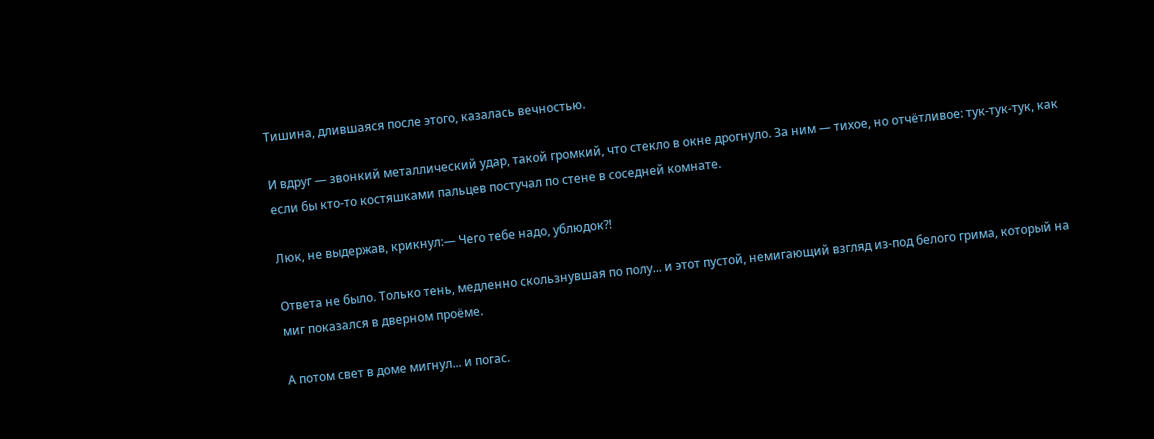Тишина, длившаяся после этого, казалась вечностью.

И вдруг — звонкий металлический удар, такой громкий, что стекло в окне дрогнуло. За ним — тихое, но отчётливое: тук-тук-тук, как если бы кто-то костяшками пальцев постучал по стене в соседней комнате.

Люк, не выдержав, крикнул:— Чего тебе надо, ублюдок?!

Ответа не было. Только тень, медленно скользнувшая по полу... и этот пустой, немигающий взгляд из-под белого грима, который на миг показался в дверном проёме.

А потом свет в доме мигнул... и погас.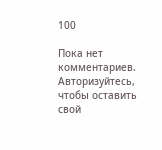100

Пока нет комментариев. Авторизуйтесь, чтобы оставить свой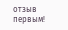отзыв первым!